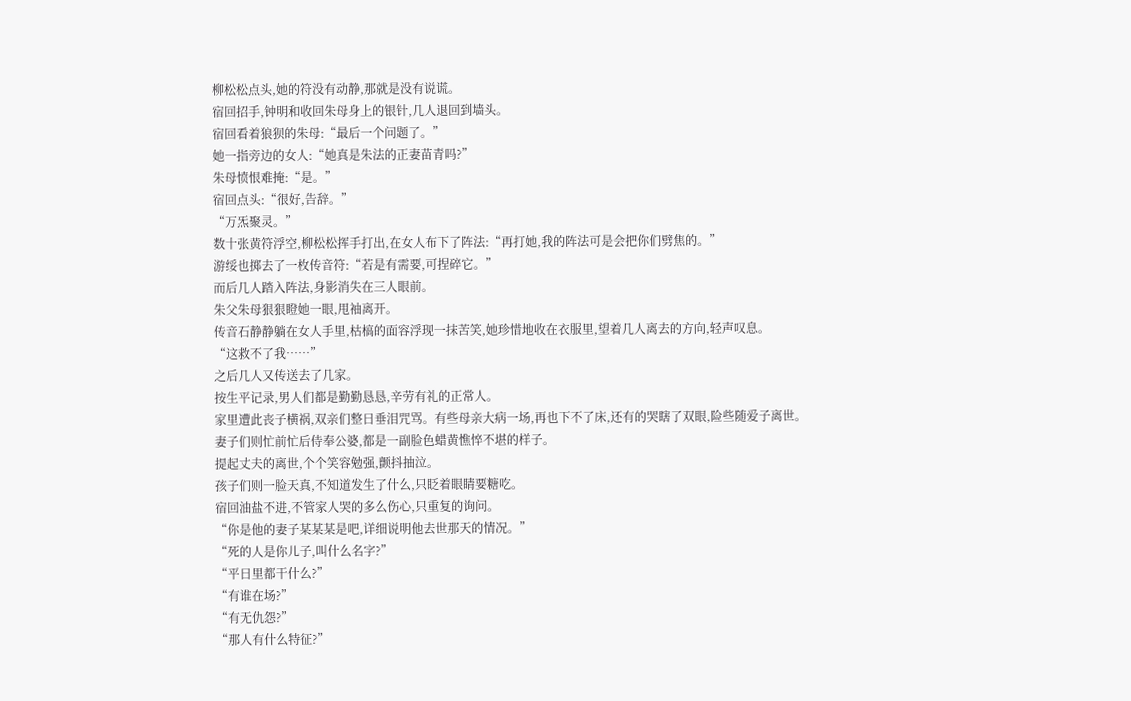柳松松点头,她的符没有动静,那就是没有说谎。
宿回招手,钟明和收回朱母身上的银针,几人退回到墙头。
宿回看着狼狈的朱母:“最后一个问题了。”
她一指旁边的女人:“她真是朱法的正妻苗青吗?”
朱母愤恨难掩:“是。”
宿回点头:“很好,告辞。”
“万炁聚灵。”
数十张黄符浮空,柳松松挥手打出,在女人布下了阵法:“再打她,我的阵法可是会把你们劈焦的。”
游绥也掷去了一枚传音符:“若是有需要,可捏碎它。”
而后几人踏入阵法,身影消失在三人眼前。
朱父朱母狠狠瞪她一眼,甩袖离开。
传音石静静躺在女人手里,枯槁的面容浮现一抹苦笑,她珍惜地收在衣服里,望着几人离去的方向,轻声叹息。
“这救不了我……”
之后几人又传送去了几家。
按生平记录,男人们都是勤勤恳恳,辛劳有礼的正常人。
家里遭此丧子横祸,双亲们整日垂泪咒骂。有些母亲大病一场,再也下不了床,还有的哭瞎了双眼,险些随爱子离世。
妻子们则忙前忙后侍奉公婆,都是一副脸色蜡黄憔悴不堪的样子。
提起丈夫的离世,个个笑容勉强,颤抖抽泣。
孩子们则一脸天真,不知道发生了什么,只眨着眼睛要糖吃。
宿回油盐不进,不管家人哭的多么伤心,只重复的询问。
“你是他的妻子某某某是吧,详细说明他去世那天的情况。”
“死的人是你儿子,叫什么名字?”
“平日里都干什么?”
“有谁在场?”
“有无仇怨?”
“那人有什么特征?”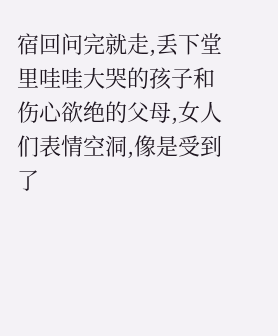宿回问完就走,丢下堂里哇哇大哭的孩子和伤心欲绝的父母,女人们表情空洞,像是受到了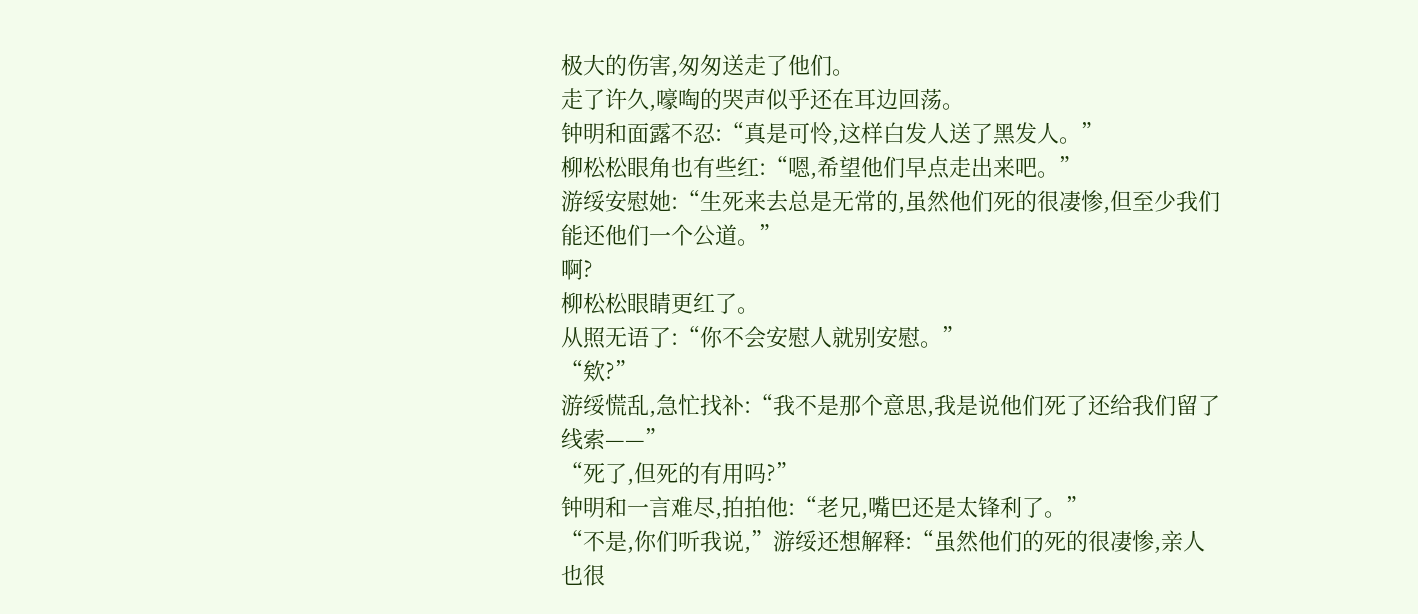极大的伤害,匆匆送走了他们。
走了许久,嚎啕的哭声似乎还在耳边回荡。
钟明和面露不忍:“真是可怜,这样白发人送了黑发人。”
柳松松眼角也有些红:“嗯,希望他们早点走出来吧。”
游绥安慰她:“生死来去总是无常的,虽然他们死的很凄惨,但至少我们能还他们一个公道。”
啊?
柳松松眼睛更红了。
从照无语了:“你不会安慰人就别安慰。”
“欸?”
游绥慌乱,急忙找补:“我不是那个意思,我是说他们死了还给我们留了线索——”
“死了,但死的有用吗?”
钟明和一言难尽,拍拍他:“老兄,嘴巴还是太锋利了。”
“不是,你们听我说,”游绥还想解释:“虽然他们的死的很凄惨,亲人也很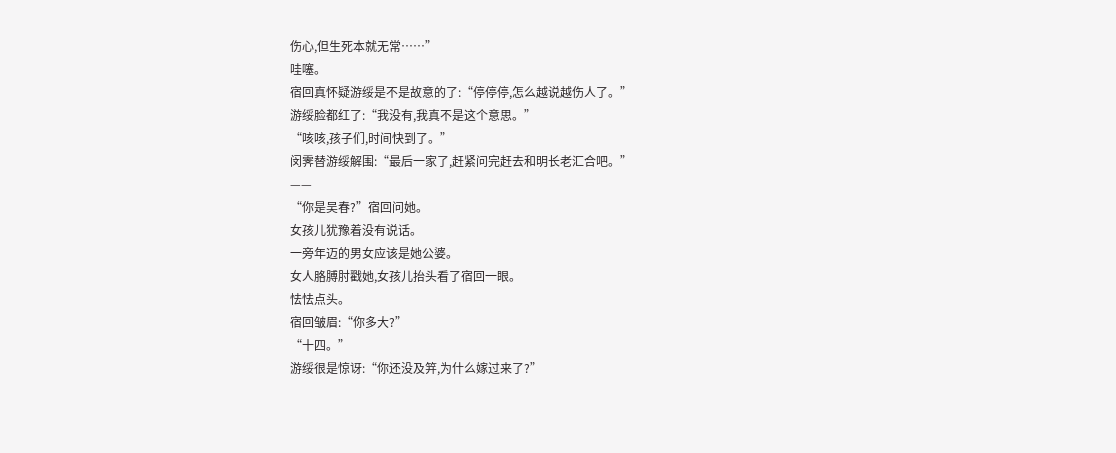伤心,但生死本就无常……”
哇噻。
宿回真怀疑游绥是不是故意的了:“停停停,怎么越说越伤人了。”
游绥脸都红了:“我没有,我真不是这个意思。”
“咳咳,孩子们,时间快到了。”
闵霁替游绥解围:“最后一家了,赶紧问完赶去和明长老汇合吧。”
——
“你是吴春?”宿回问她。
女孩儿犹豫着没有说话。
一旁年迈的男女应该是她公婆。
女人胳膊肘戳她,女孩儿抬头看了宿回一眼。
怯怯点头。
宿回皱眉:“你多大?”
“十四。”
游绥很是惊讶:“你还没及笄,为什么嫁过来了?”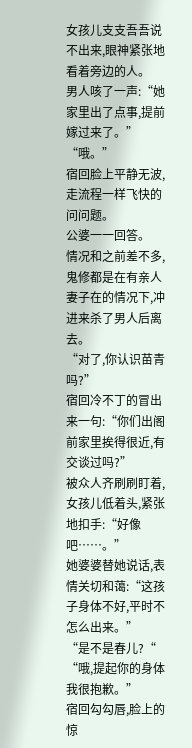女孩儿支支吾吾说不出来,眼神紧张地看着旁边的人。
男人咳了一声:“她家里出了点事,提前嫁过来了。”
“哦。”
宿回脸上平静无波,走流程一样飞快的问问题。
公婆一一回答。
情况和之前差不多,鬼修都是在有亲人妻子在的情况下,冲进来杀了男人后离去。
“对了,你认识苗青吗?”
宿回冷不丁的冒出来一句:“你们出阁前家里挨得很近,有交谈过吗?”
被众人齐刷刷盯着,女孩儿低着头,紧张地扣手:“好像吧……。”
她婆婆替她说话,表情关切和蔼:“这孩子身体不好,平时不怎么出来。”
“是不是春儿?“
“哦,提起你的身体我很抱歉。”
宿回勾勾唇,脸上的惊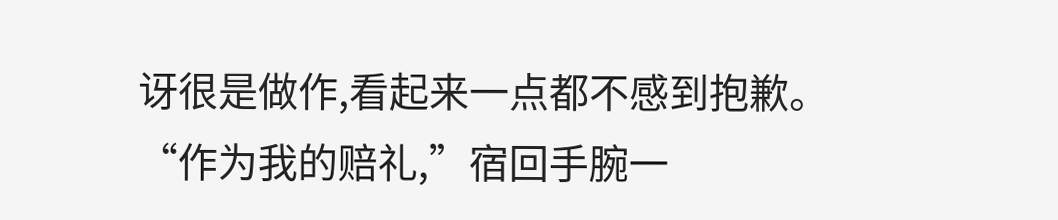讶很是做作,看起来一点都不感到抱歉。
“作为我的赔礼,”宿回手腕一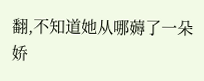翻,不知道她从哪薅了一朵娇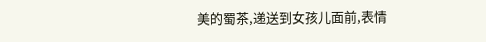美的蜀茶,递送到女孩儿面前,表情